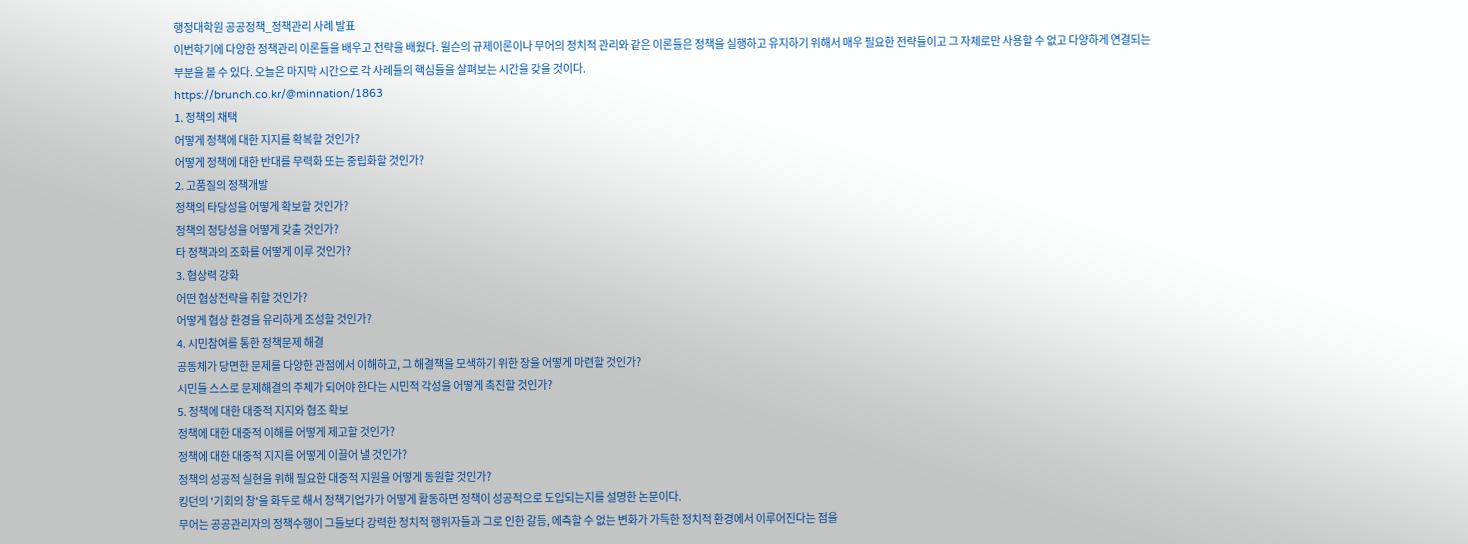행정대학원 공공정책_정책관리 사례 발표
이번학기에 다양한 정책관리 이론들을 배우고 전략을 배웠다. 윌슨의 규제이론이나 무어의 정치적 관리와 같은 이론들은 정책을 실행하고 유지하기 위해서 매우 필요한 전략들이고 그 자체로만 사용할 수 없고 다양하게 연결되는 부분을 볼 수 있다. 오늘은 마지막 시간으로 각 사례들의 핵심들을 살펴보는 시간을 갖을 것이다.
https://brunch.co.kr/@minnation/1863
1. 정책의 채택
어떻게 정책에 대한 지지를 확복할 것인가?
어떻게 정책에 대한 반대를 무력화 또는 중립화할 것인가?
2. 고품질의 정책개발
정책의 타당성을 어떻게 확보할 것인가?
정책의 정당성을 어떻게 갖출 것인가?
타 정책과의 조화를 어떻게 이루 것인가?
3. 협상력 강화
어떤 협상전략을 취할 것인가?
어떻게 협상 환경을 유리하게 조성할 것인가?
4. 시민참여를 통한 정책문제 해결
공동체가 당면한 문제를 다양한 관점에서 이해하고, 그 해결책을 모색하기 위한 장을 어떻게 마련할 것인가?
시민들 스스로 문제해결의 주체가 되어야 한다는 시민적 각성을 어떻게 촉진할 것인가?
5. 정책에 대한 대중적 지지와 협조 확보
정책에 대한 대중적 이해를 어떻게 제고할 것인가?
정책에 대한 대중적 지지를 어떻게 이끌어 낼 것인가?
정책의 성공적 실현을 위해 필요한 대중적 지원을 어떻게 동원할 것인가?
킹던의 '기회의 창'을 화두로 해서 정책기업가가 어떻게 활동하면 정책이 성공적으로 도입되는지를 설명한 논문이다.
무어는 공공관리자의 정책수행이 그들보다 강력한 정치적 행위자들과 그로 인한 갈등, 에측할 수 없는 변화가 가득한 정치적 환경에서 이루어진다는 점을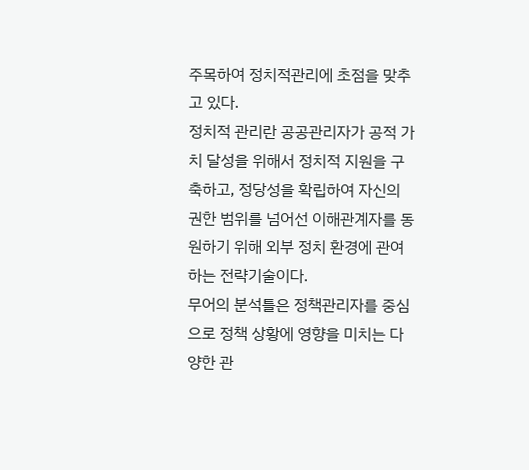주목하여 정치적관리에 초점을 맞추고 있다.
정치적 관리란 공공관리자가 공적 가치 달성을 위해서 정치적 지원을 구축하고, 정당성을 확립하여 자신의 권한 범위를 넘어선 이해관계자를 동원하기 위해 외부 정치 환경에 관여하는 전략기술이다.
무어의 분석틀은 정책관리자를 중심으로 정책 상황에 영향을 미치는 다양한 관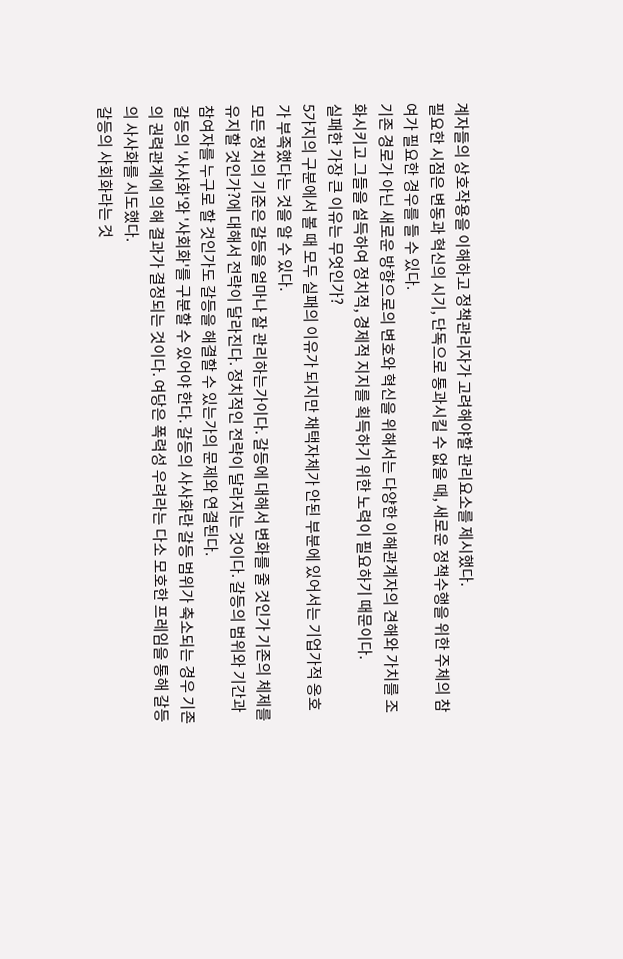계자들의 상호작용을 이해하고 정책관리자가 고려해야할 관리요소를 제시했다.
필요한 시점은 변동과 혁신의 시기, 단독으로 통과시킬 수 없을 때, 새로운 정책수행을 위한 주체의 참여가 필요한 경우를 들 수 있다.
기존 경로가 아닌 새로운 방향으로의 변호와 혁신을 위해서는 다양한 이해관계자의 견해와 가치를 조화시키고 그들을 설득하여 정치적, 경제적 지지를 획득하기 위한 노력이 필요하기 때문이다.
실패한 가장 큰 이유는 무엇인가?
5가지의 구분에서 볼 때 모두 실패의 이유가 되지만 채택자체가 안된 부분에 있어서는 기업가적 옹호가 부족했다는 것을 알 수 있다.
모든 정치의 기준은 갈등을 얼마나 잘 관리하는가이다. 갈등에 대해서 변화를 줄 것인가 기존의 체제를 유지할 것인가?에 대해서 전략이 달라진다. 정치적인 전략이 달라지는 것이다. 갈등의 범위와 기간과 참여자를 누구로 할 것인가도 갈등을 해결할 수 있는가의 문제와 연결된다.
갈등의 '사사화'와 '사회화'를 구분할 수 있어야 한다. 갈등의 사사화란 갈등 범위가 축소되는 경우 기존의 권력관계에 의해 결과가 결정되는 것이다. 여당은 폭력성 우려라는 다소 모호한 프레임을 통해 갈등의 사사화를 시도했다.
갈등의 사회화라는 것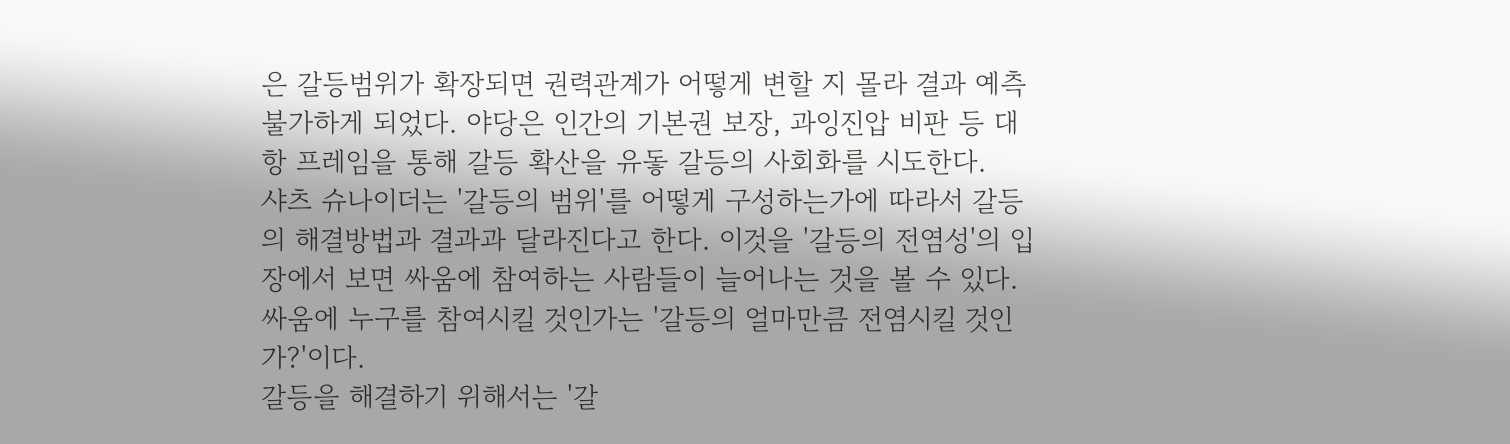은 갈등범위가 확장되면 권력관계가 어떻게 변할 지 몰라 결과 예측불가하게 되었다. 야당은 인간의 기본권 보장, 과잉진압 비판 등 대항 프레임을 통해 갈등 확산을 유돟 갈등의 사회화를 시도한다.
샤츠 슈나이더는 '갈등의 범위'를 어떻게 구성하는가에 따라서 갈등의 해결방법과 결과과 달라진다고 한다. 이것을 '갈등의 전염성'의 입장에서 보면 싸움에 참여하는 사람들이 늘어나는 것을 볼 수 있다. 싸움에 누구를 참여시킬 것인가는 '갈등의 얼마만큼 전염시킬 것인가?'이다.
갈등을 해결하기 위해서는 '갈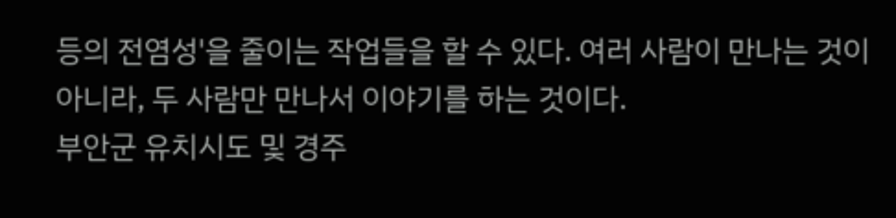등의 전염성'을 줄이는 작업들을 할 수 있다. 여러 사람이 만나는 것이 아니라, 두 사람만 만나서 이야기를 하는 것이다.
부안군 유치시도 및 경주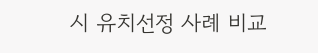시 유치선정 사례 비교